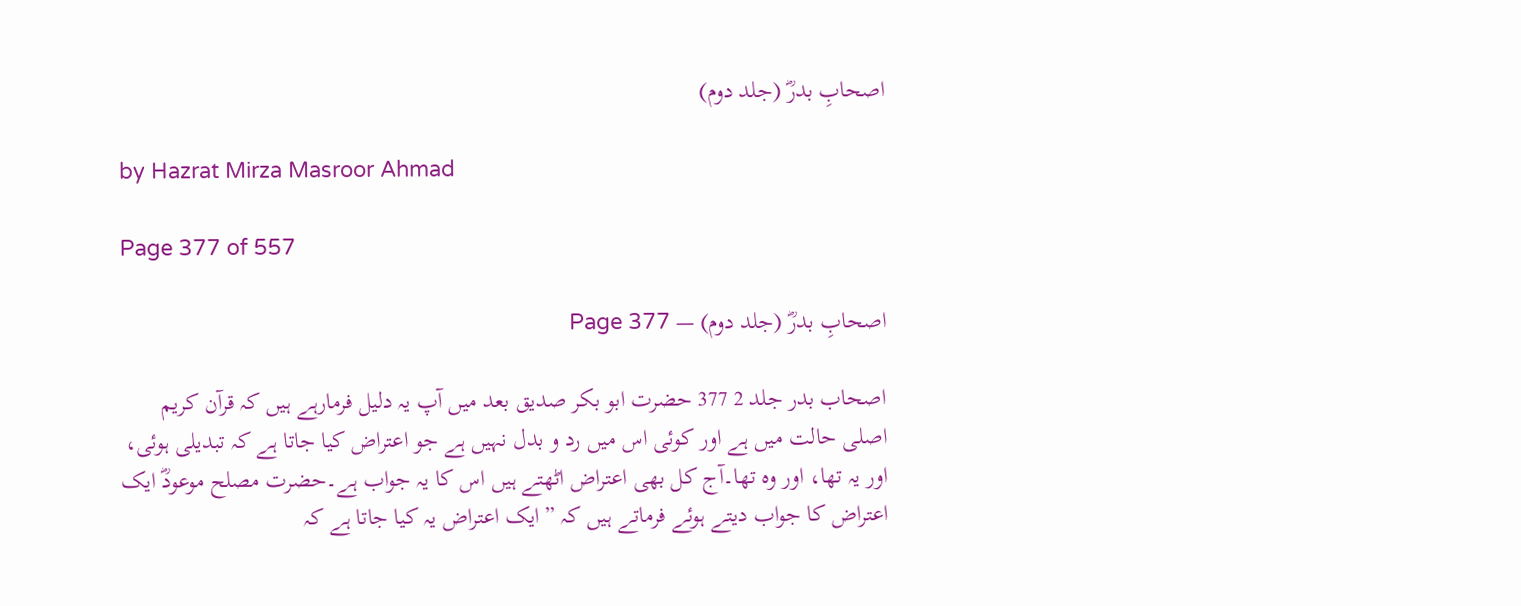اصحابِ بدرؓ (جلد دوم)

by Hazrat Mirza Masroor Ahmad

Page 377 of 557

اصحابِ بدرؓ (جلد دوم) — Page 377

اصحاب بدر جلد 2 377 حضرت ابو بکر صدیق بعد میں آپ یہ دلیل فرمارہے ہیں کہ قرآن کریم اصلی حالت میں ہے اور کوئی اس میں رد و بدل نہیں ہے جو اعتراض کیا جاتا ہے کہ تبدیلی ہوئی، اور یہ تھا، اور وہ تھا۔آج کل بھی اعتراض اٹھتے ہیں اس کا یہ جواب ہے۔حضرت مصلح موعودؓ ایک اعتراض کا جواب دیتے ہوئے فرماتے ہیں کہ ”ایک اعتراض یہ کیا جاتا ہے کہ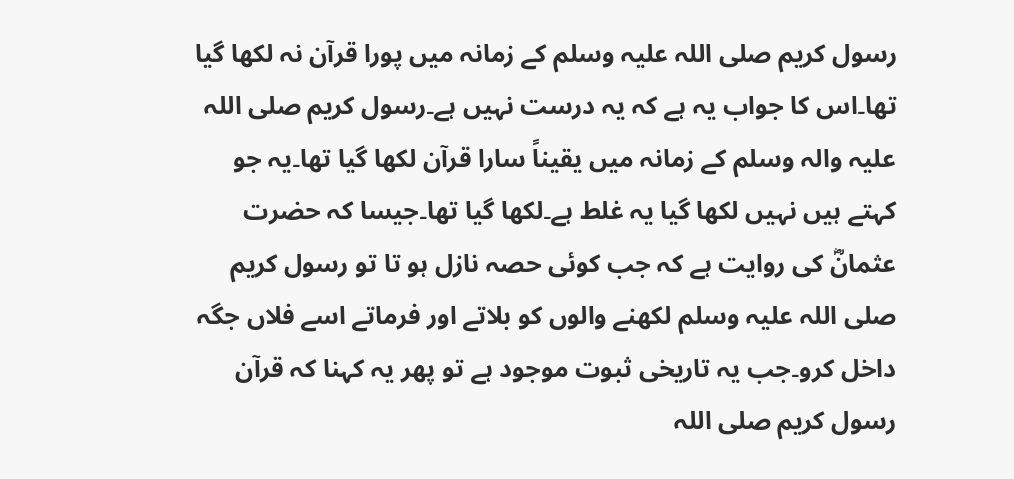رسول کریم صلی اللہ علیہ وسلم کے زمانہ میں پورا قرآن نہ لکھا گیا تھا۔اس کا جواب یہ ہے کہ یہ درست نہیں ہے۔رسول کریم صلی اللہ علیہ والہ وسلم کے زمانہ میں یقیناً سارا قرآن لکھا گیا تھا۔یہ جو کہتے ہیں نہیں لکھا گیا یہ غلط ہے۔لکھا گیا تھا۔جیسا کہ حضرت عثمانؓ کی روایت ہے کہ جب کوئی حصہ نازل ہو تا تو رسول کریم صلی اللہ علیہ وسلم لکھنے والوں کو بلاتے اور فرماتے اسے فلاں جگہ داخل کرو۔جب یہ تاریخی ثبوت موجود ہے تو پھر یہ کہنا کہ قرآن رسول کریم صلی اللہ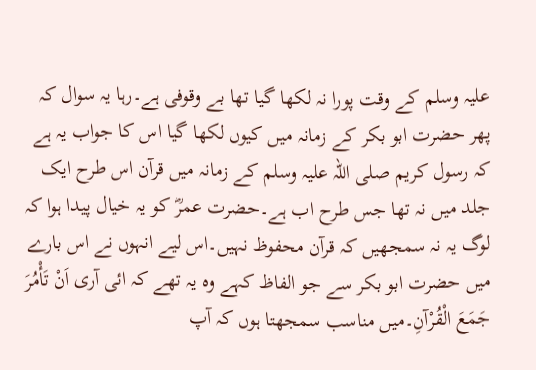علیہ وسلم کے وقت پورا نہ لکھا گیا تھا بے وقوفی ہے۔رہا یہ سوال کہ پھر حضرت ابو بکر کے زمانہ میں کیوں لکھا گیا اس کا جواب یہ ہے کہ رسول کریم صلی اللہ علیہ وسلم کے زمانہ میں قرآن اس طرح ایک جلد میں نہ تھا جس طرح اب ہے۔حضرت عمرؓ کو یہ خیال پیدا ہوا کہ لوگ یہ نہ سمجھیں کہ قرآن محفوظ نہیں۔اس لیے انہوں نے اس بارے میں حضرت ابو بکر سے جو الفاظ کہے وہ یہ تھے کہ ائی آری اَنْ تَأْمُرَ جَمَعَ الْقُرْآنِ۔میں مناسب سمجھتا ہوں کہ آپ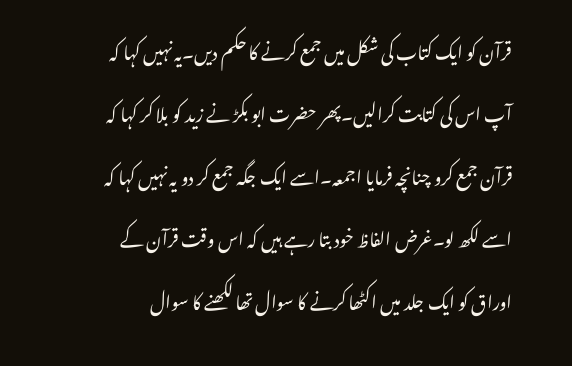قرآن کو ایک کتاب کی شکل میں جمع کرنے کا حکم دیں۔یہ نہیں کہا کہ آپ اس کی کتابت کرالیں۔پھر حضرت ابو بکڑ نے زید کو بلا کر کہا کہ قرآن جمع کرو چنانچہ فرمایا اجمعہ۔اسے ایک جگہ جمع کر دو یہ نہیں کہا کہ اسے لکھ لو۔غرض الفاظ خود بتا رہے ہیں کہ اس وقت قرآن کے اوراق کو ایک جلد میں اکٹھا کرنے کا سوال تھا لکھنے کا سوال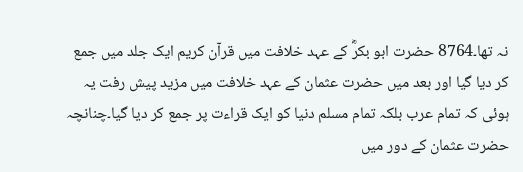نہ تھا۔8764 حضرت ابو بکرؓ کے عہد خلافت میں قرآن کریم ایک جلد میں جمع کر دیا گیا اور بعد میں حضرت عثمان کے عہد خلافت میں مزید پیش رفت یہ ہوئی کہ تمام عرب بلکہ تمام مسلم دنیا کو ایک قراءت پر جمع کر دیا گیا۔چنانچہ حضرت عثمان کے دور میں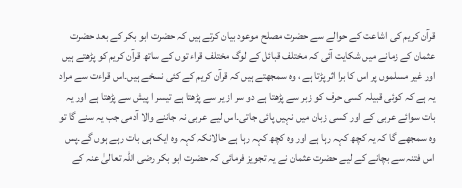قرآن کریم کی اشاعت کے حوالے سے حضرت مصلح موعود بیان کرتے ہیں کہ حضرت ابو بکر کے بعد حضرت عثمان کے زمانے میں شکایت آئی کہ مختلف قبائل کے لوگ مختلف قراء توں کے ساتھ قرآن کریم کو پڑھتے ہیں اور غیر مسلموں پر اس کا برا اثر پڑتا ہے ، وہ سمجھتے ہیں کہ قرآن کریم کے کئی نسخے ہیں۔اس قراءت سے مراد یہ ہے کہ کوئی قبیلہ کسی حرف کو زبر سے پڑھتا ہے دو سر از یر سے پڑھتا ہے تیسر ا پیش سے پڑھتا ہے اور یہ بات سوائے عربی کے اور کسی زبان میں نہیں پائی جاتی۔اس لیے عربی نہ جاننے والا آدمی جب یہ سنے گا تو وہ سمجھے گا کہ یہ کچھ کہہ رہا ہے اور وہ کچھ کہہ رہا ہے حالانکہ کہہ وہ ایک ہی بات رہے ہوں گے۔پس اس فتنہ سے بچانے کے لیے حضرت عثمان نے یہ تجویز فرمائی کہ حضرت ابو بکر رضی اللہ تعالیٰ عنہ کے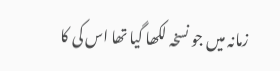زمانہ میں جو نسخہ لکھا گیا تھا اس کی کا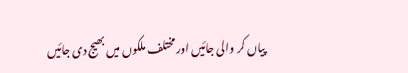پیاں کر والی جائیں اور مختلف ملکوں میں بھیج دی جائیں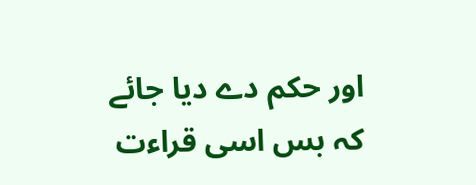اور حکم دے دیا جائے کہ بس اسی قراءت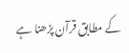کے مطابق قرآن پڑھنا ہے